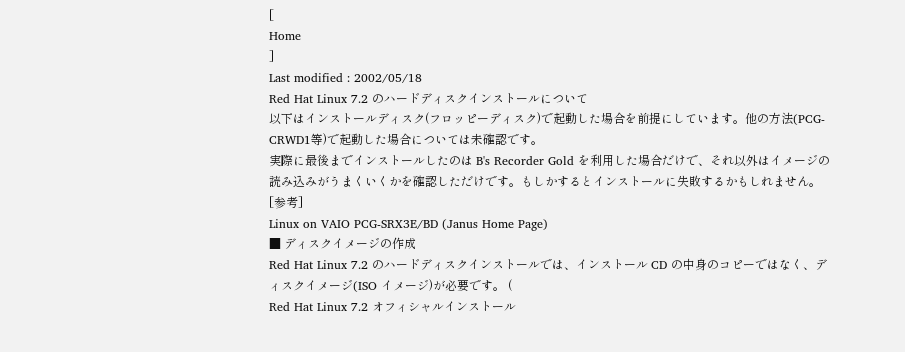[
Home
]
Last modified : 2002/05/18
Red Hat Linux 7.2 のハードディスクインストールについて
以下はインストールディスク(フロッピーディスク)で起動した場合を前提にしています。他の方法(PCG-CRWD1等)で起動した場合については未確認です。
実際に最後までインストールしたのは B's Recorder Gold を利用した場合だけで、それ以外はイメージの読み込みがうまくいくかを確認しただけです。もしかするとインストールに失敗するかもしれません。
[参考]
Linux on VAIO PCG-SRX3E/BD (Janus Home Page)
■ ディスクイメージの作成
Red Hat Linux 7.2 のハードディスクインストールでは、インストール CD の中身のコピーではなく、ディスクイメージ(ISO イメージ)が必要です。 (
Red Hat Linux 7.2 オフィシャルインストール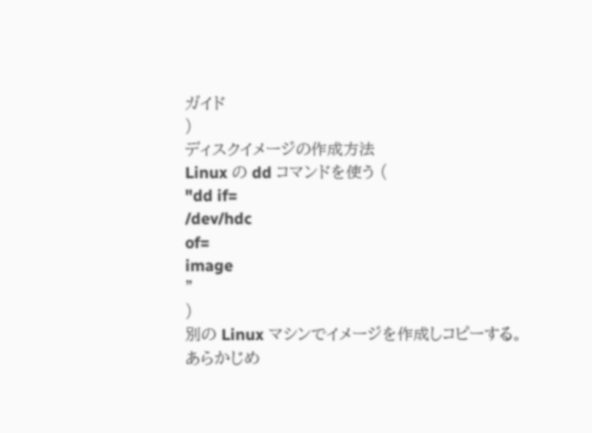ガイド
)
ディスクイメージの作成方法
Linux の dd コマンドを使う (
"dd if=
/dev/hdc
of=
image
"
)
別の Linux マシンでイメージを作成しコピーする。
あらかじめ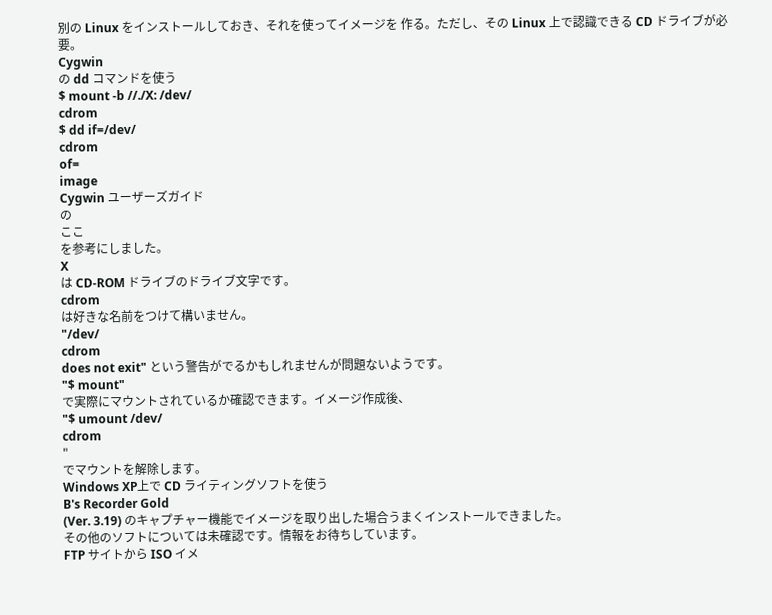別の Linux をインストールしておき、それを使ってイメージを 作る。ただし、その Linux 上で認識できる CD ドライブが必要。
Cygwin
の dd コマンドを使う
$ mount -b //./X: /dev/
cdrom
$ dd if=/dev/
cdrom
of=
image
Cygwin ユーザーズガイド
の
ここ
を参考にしました。
X
は CD-ROM ドライブのドライブ文字です。
cdrom
は好きな名前をつけて構いません。
"/dev/
cdrom
does not exit" という警告がでるかもしれませんが問題ないようです。
"$ mount"
で実際にマウントされているか確認できます。イメージ作成後、
"$ umount /dev/
cdrom
"
でマウントを解除します。
Windows XP上で CD ライティングソフトを使う
B's Recorder Gold
(Ver. 3.19) のキャプチャー機能でイメージを取り出した場合うまくインストールできました。
その他のソフトについては未確認です。情報をお待ちしています。
FTP サイトから ISO イメ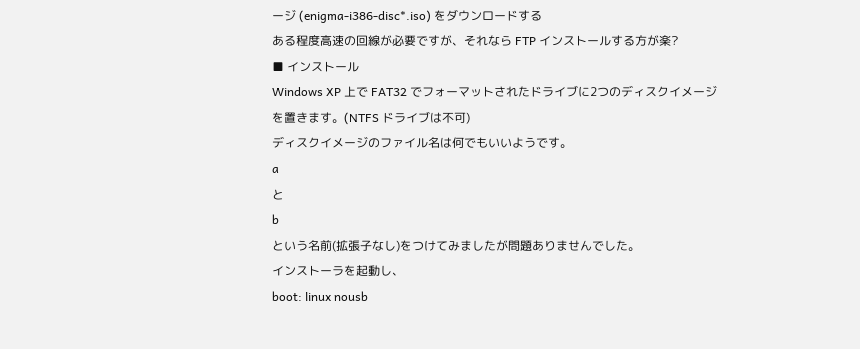ージ (enigma-i386-disc*.iso) をダウンロードする
ある程度高速の回線が必要ですが、それなら FTP インストールする方が楽?
■ インストール
Windows XP 上で FAT32 でフォーマットされたドライブに2つのディスクイメージを置きます。(NTFS ドライブは不可)
ディスクイメージのファイル名は何でもいいようです。
a
と
b
という名前(拡張子なし)をつけてみましたが問題ありませんでした。
インストーラを起動し、
boot: linux nousb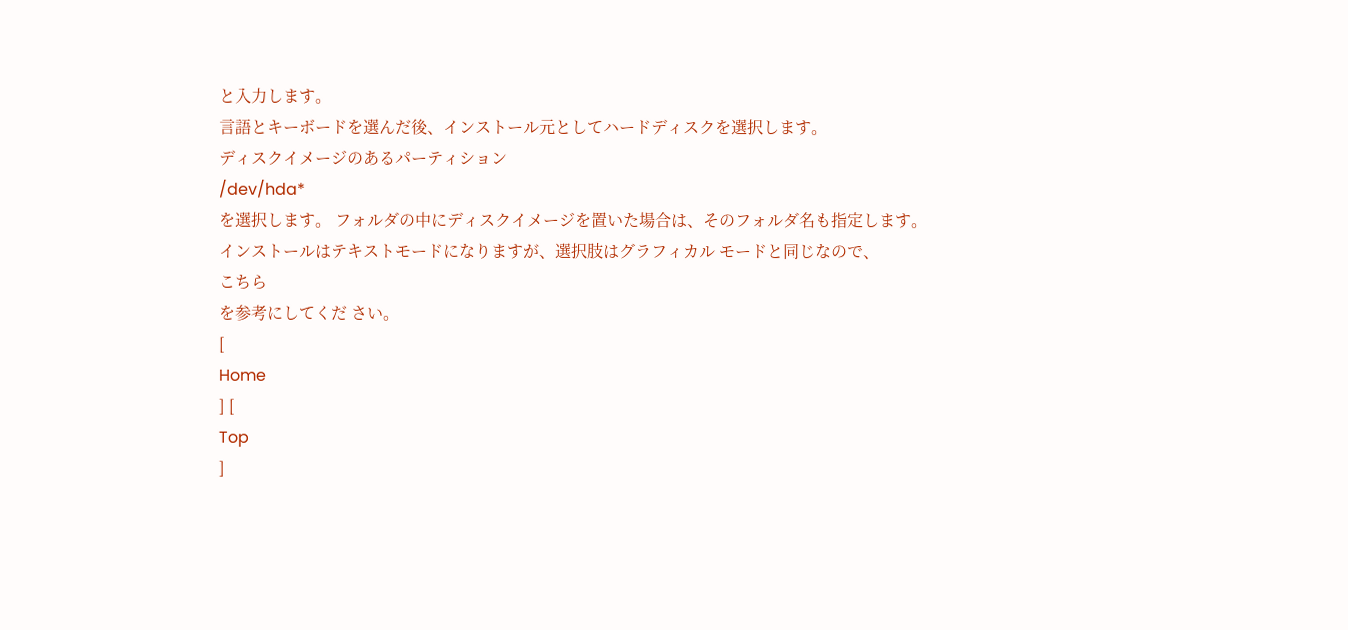と入力します。
言語とキーボードを選んだ後、インストール元としてハードディスクを選択します。
ディスクイメージのあるパーティション
/dev/hda*
を選択します。 フォルダの中にディスクイメージを置いた場合は、そのフォルダ名も指定します。
インストールはテキストモードになりますが、選択肢はグラフィカル モードと同じなので、
こちら
を参考にしてくだ さい。
[
Home
] [
Top
]